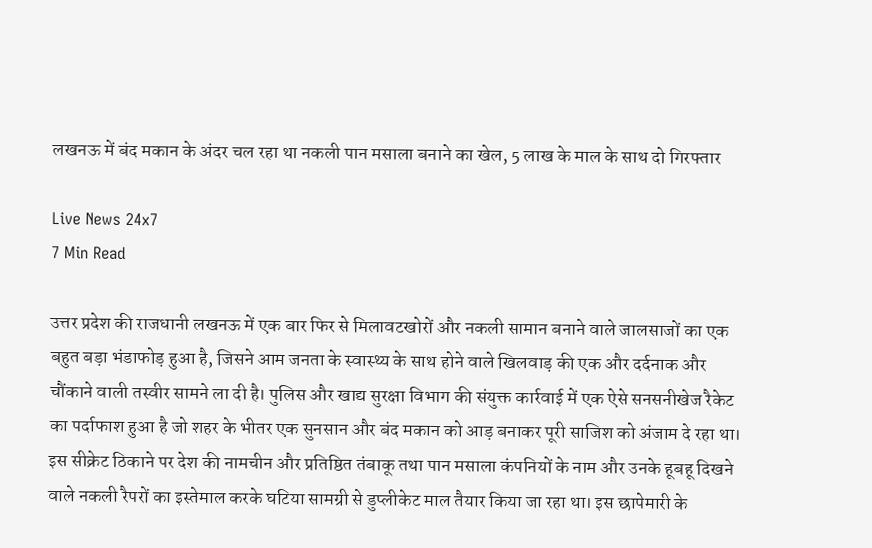लखनऊ में बंद मकान के अंदर चल रहा था नकली पान मसाला बनाने का खेल, 5 लाख के माल के साथ दो गिरफ्तार

Live News 24x7
7 Min Read

उत्तर प्रदेश की राजधानी लखनऊ में एक बार फिर से मिलावटखोरों और नकली सामान बनाने वाले जालसाजों का एक बहुत बड़ा भंडाफोड़ हुआ है, जिसने आम जनता के स्वास्थ्य के साथ होने वाले खिलवाड़ की एक और दर्दनाक और चौंकाने वाली तस्वीर सामने ला दी है। पुलिस और खाद्य सुरक्षा विभाग की संयुक्त कार्रवाई में एक ऐसे सनसनीखेज रैकेट का पर्दाफाश हुआ है जो शहर के भीतर एक सुनसान और बंद मकान को आड़ बनाकर पूरी साजिश को अंजाम दे रहा था। इस सीक्रेट ठिकाने पर देश की नामचीन और प्रतिष्ठित तंबाकू तथा पान मसाला कंपनियों के नाम और उनके हूबहू दिखने वाले नकली रैपरों का इस्तेमाल करके घटिया सामग्री से डुप्लीकेट माल तैयार किया जा रहा था। इस छापेमारी के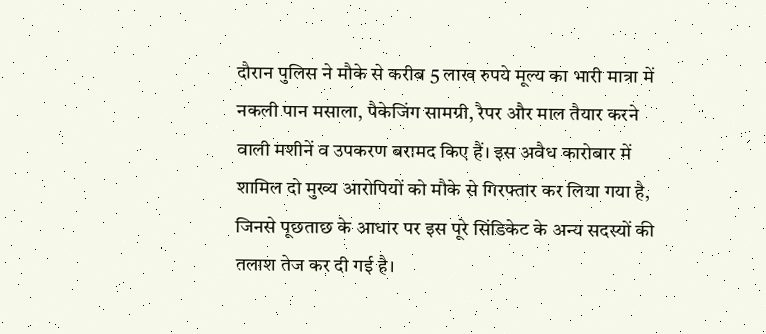दौरान पुलिस ने मौके से करीब 5 लाख रुपये मूल्य का भारी मात्रा में नकली पान मसाला, पैकेजिंग सामग्री, रैपर और माल तैयार करने वाली मशीनें व उपकरण बरामद किए हैं। इस अवैध कारोबार में शामिल दो मुख्य आरोपियों को मौके से गिरफ्तार कर लिया गया है, जिनसे पूछताछ के आधार पर इस पूरे सिंडिकेट के अन्य सदस्यों की तलाश तेज कर दी गई है।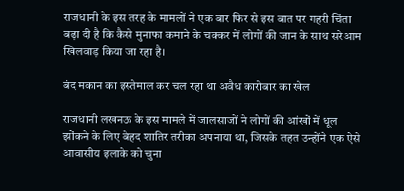राजधानी के इस तरह के मामलों ने एक बार फिर से इस बात पर गहरी चिंता बढ़ा दी है कि कैसे मुनाफा कमाने के चक्कर में लोगों की जान के साथ सरेआम खिलवाड़ किया जा रहा है।

बंद मकान का इस्तेमाल कर चल रहा था अवैध कारोबार का खेल

राजधानी लखनऊ के इस मामले में जालसाजों ने लोगों की आंखों में धूल झोंकने के लिए बेहद शातिर तरीका अपनाया था, जिसके तहत उन्होंने एक ऐसे आवासीय इलाके को चुना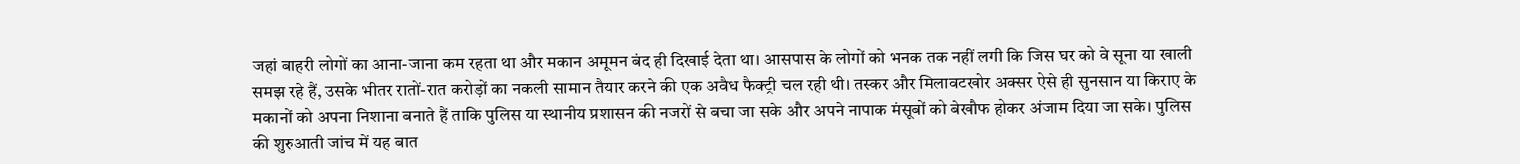जहां बाहरी लोगों का आना-जाना कम रहता था और मकान अमूमन बंद ही दिखाई देता था। आसपास के लोगों को भनक तक नहीं लगी कि जिस घर को वे सूना या खाली समझ रहे हैं, उसके भीतर रातों-रात करोड़ों का नकली सामान तैयार करने की एक अवैध फैक्ट्री चल रही थी। तस्कर और मिलावटखोर अक्सर ऐसे ही सुनसान या किराए के मकानों को अपना निशाना बनाते हैं ताकि पुलिस या स्थानीय प्रशासन की नजरों से बचा जा सके और अपने नापाक मंसूबों को बेखौफ होकर अंजाम दिया जा सके। पुलिस की शुरुआती जांच में यह बात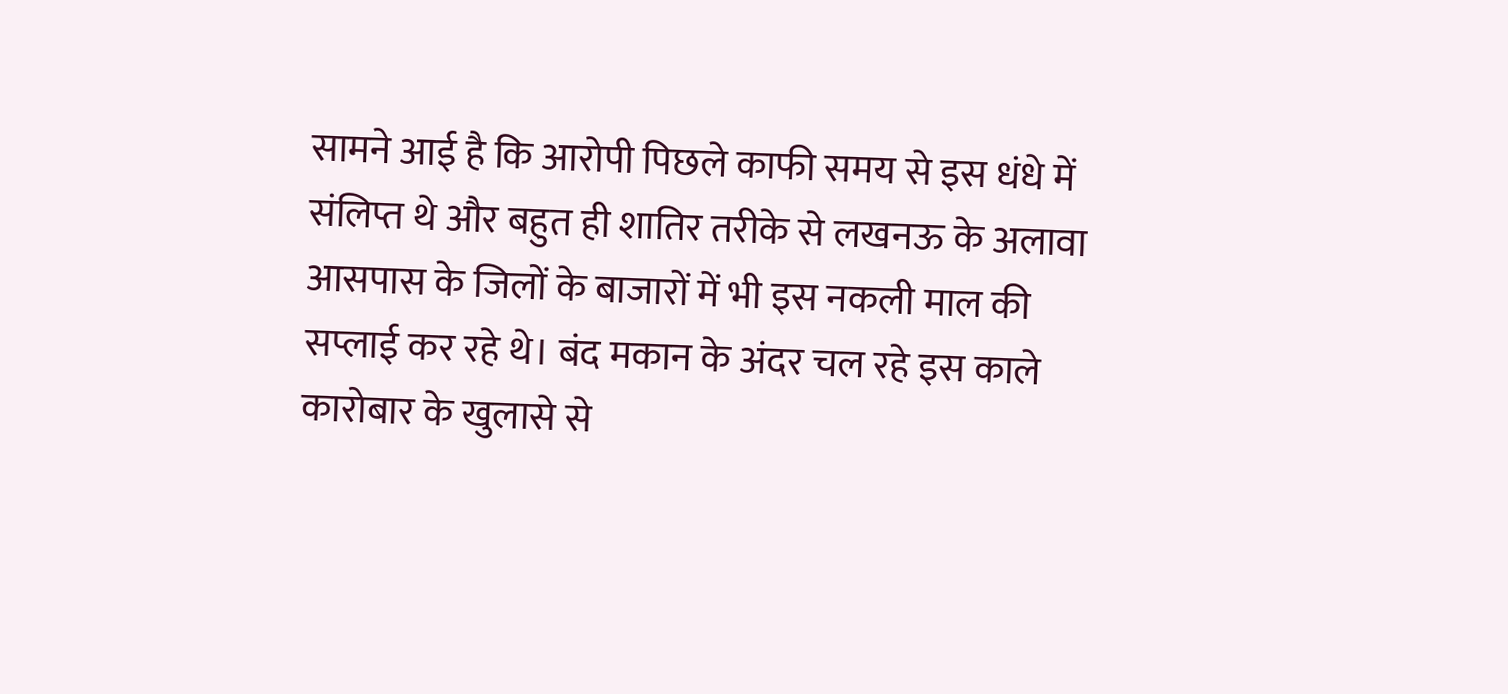सामने आई है कि आरोपी पिछले काफी समय से इस धंधे में संलिप्त थे और बहुत ही शातिर तरीके से लखनऊ के अलावा आसपास के जिलों के बाजारों में भी इस नकली माल की सप्लाई कर रहे थे। बंद मकान के अंदर चल रहे इस काले कारोबार के खुलासे से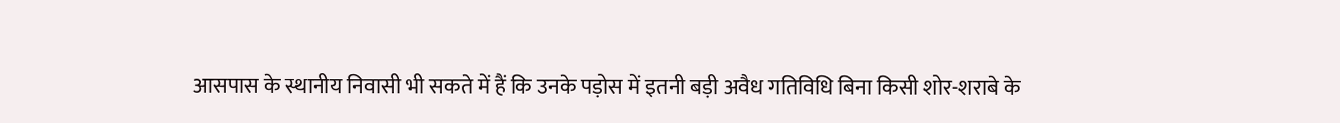आसपास के स्थानीय निवासी भी सकते में हैं कि उनके पड़ोस में इतनी बड़ी अवैध गतिविधि बिना किसी शोर-शराबे के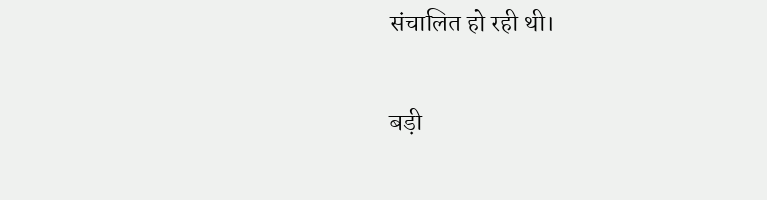संचालित हो रही थी।

बड़ी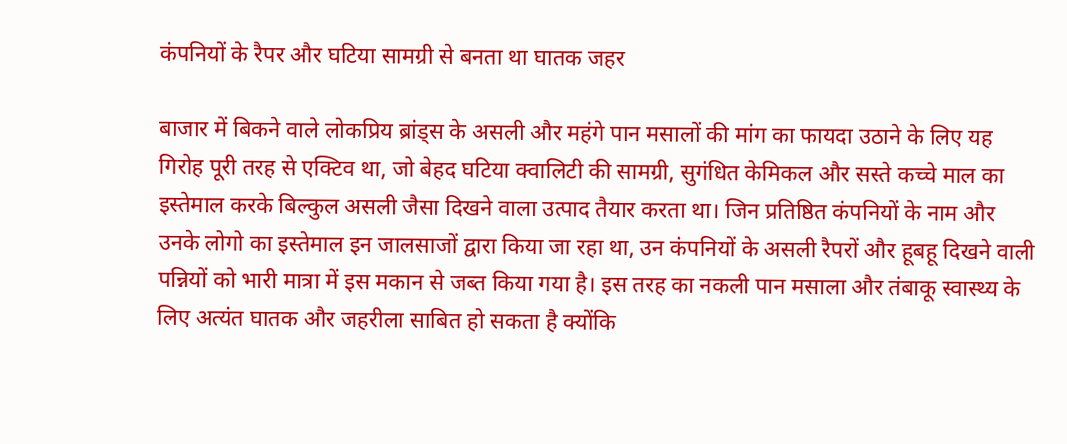कंपनियों के रैपर और घटिया सामग्री से बनता था घातक जहर

बाजार में बिकने वाले लोकप्रिय ब्रांड्स के असली और महंगे पान मसालों की मांग का फायदा उठाने के लिए यह गिरोह पूरी तरह से एक्टिव था, जो बेहद घटिया क्वालिटी की सामग्री, सुगंधित केमिकल और सस्ते कच्चे माल का इस्तेमाल करके बिल्कुल असली जैसा दिखने वाला उत्पाद तैयार करता था। जिन प्रतिष्ठित कंपनियों के नाम और उनके लोगो का इस्तेमाल इन जालसाजों द्वारा किया जा रहा था, उन कंपनियों के असली रैपरों और हूबहू दिखने वाली पन्नियों को भारी मात्रा में इस मकान से जब्त किया गया है। इस तरह का नकली पान मसाला और तंबाकू स्वास्थ्य के लिए अत्यंत घातक और जहरीला साबित हो सकता है क्योंकि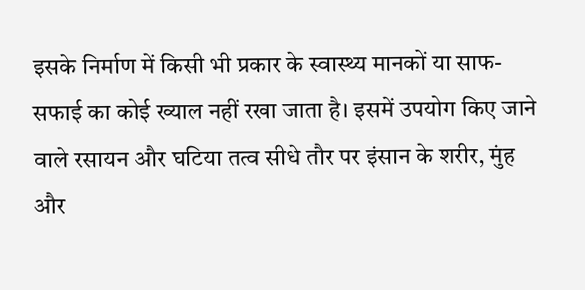इसके निर्माण में किसी भी प्रकार के स्वास्थ्य मानकों या साफ-सफाई का कोई ख्याल नहीं रखा जाता है। इसमें उपयोग किए जाने वाले रसायन और घटिया तत्व सीधे तौर पर इंसान के शरीर, मुंह और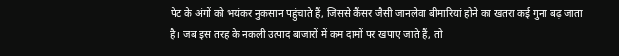पेट के अंगों को भयंकर नुकसान पहुंचाते हैं, जिससे कैंसर जैसी जानलेवा बीमारियां होने का खतरा कई गुना बढ़ जाता है। जब इस तरह के नकली उत्पाद बाजारों में कम दामों पर खपाए जाते हैं, तो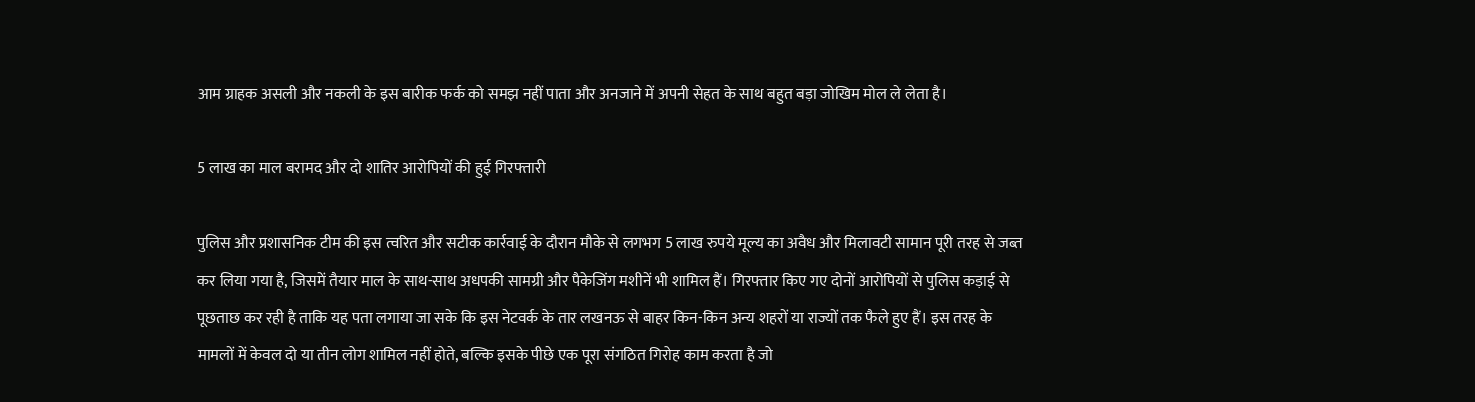आम ग्राहक असली और नकली के इस बारीक फर्क को समझ नहीं पाता और अनजाने में अपनी सेहत के साथ बहुत बड़ा जोखिम मोल ले लेता है।

5 लाख का माल बरामद और दो शातिर आरोपियों की हुई गिरफ्तारी

पुलिस और प्रशासनिक टीम की इस त्वरित और सटीक कार्रवाई के दौरान मौके से लगभग 5 लाख रुपये मूल्य का अवैध और मिलावटी सामान पूरी तरह से जब्त कर लिया गया है, जिसमें तैयार माल के साथ-साथ अधपकी सामग्री और पैकेजिंग मशीनें भी शामिल हैं। गिरफ्तार किए गए दोनों आरोपियों से पुलिस कड़ाई से पूछताछ कर रही है ताकि यह पता लगाया जा सके कि इस नेटवर्क के तार लखनऊ से बाहर किन-किन अन्य शहरों या राज्यों तक फैले हुए हैं। इस तरह के मामलों में केवल दो या तीन लोग शामिल नहीं होते, बल्कि इसके पीछे एक पूरा संगठित गिरोह काम करता है जो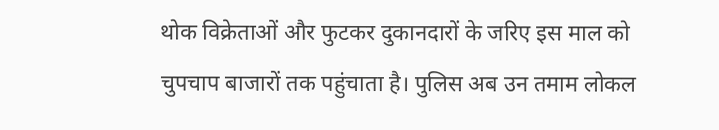थोक विक्रेताओं और फुटकर दुकानदारों के जरिए इस माल को चुपचाप बाजारों तक पहुंचाता है। पुलिस अब उन तमाम लोकल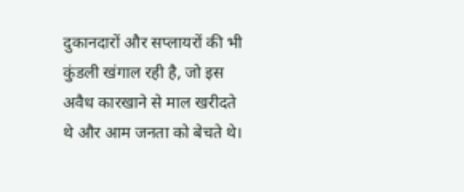दुकानदारों और सप्लायरों की भी कुंडली खंगाल रही है, जो इस अवैध कारखाने से माल खरीदते थे और आम जनता को बेचते थे।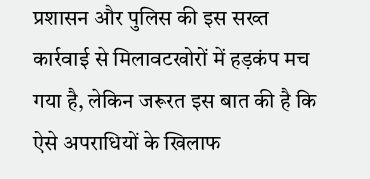प्रशासन और पुलिस की इस सख्त कार्रवाई से मिलावटखोरों में हड़कंप मच गया है, लेकिन जरूरत इस बात की है कि ऐसे अपराधियों के खिलाफ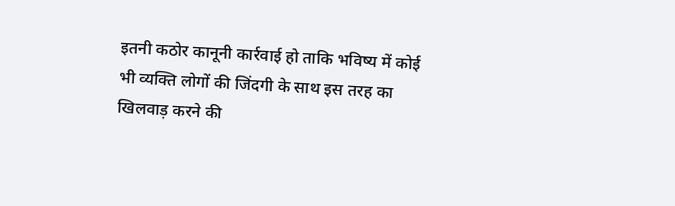इतनी कठोर कानूनी कार्रवाई हो ताकि भविष्य में कोई भी व्यक्ति लोगों की जिंदगी के साथ इस तरह का खिलवाड़ करने की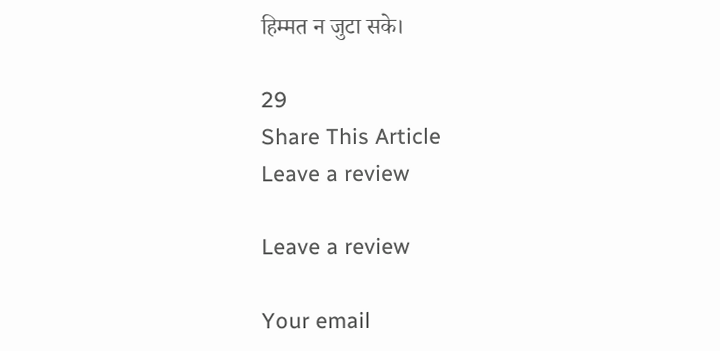हिम्मत न जुटा सके।

29
Share This Article
Leave a review

Leave a review

Your email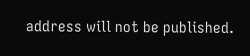address will not be published.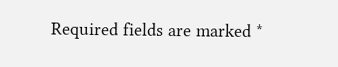Required fields are marked *